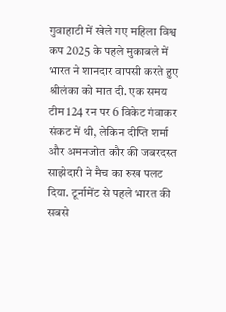गुवाहाटी में खेले गए महिला विश्व कप 2025 के पहले मुकाबले में भारत ने शानदार वापसी करते हुए श्रीलंका को मात दी. एक समय टीम 124 रन पर 6 विकेट गंवाकर संकट में थी, लेकिन दीप्ति शर्मा और अमनजोत कौर की जबरदस्त साझेदारी ने मैच का रुख पलट दिया. टूर्नामेंट से पहले भारत की सबसे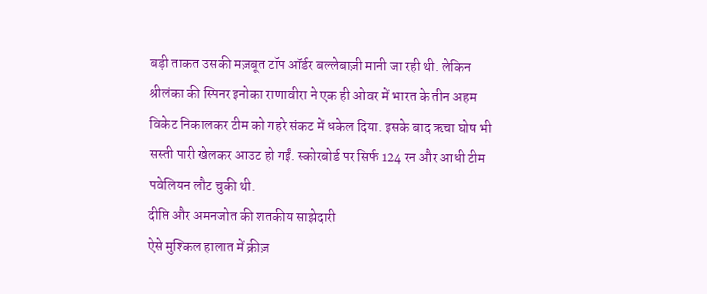बड़ी ताकत उसकी मज़बूत टॉप ऑर्डर बल्लेबाज़ी मानी जा रही थी. लेकिन श्रीलंका की स्पिनर इनोका राणावीरा ने एक ही ओवर में भारत के तीन अहम विकेट निकालकर टीम को गहरे संकट में धकेल दिया. इसके बाद ऋचा घोष भी सस्ती पारी खेलकर आउट हो गईं. स्कोरबोर्ड पर सिर्फ 124 रन और आधी टीम पवेलियन लौट चुकी थी.
दीप्ति और अमनजोत की शतकीय साझेदारी
ऐसे मुश्किल हालात में क्रीज़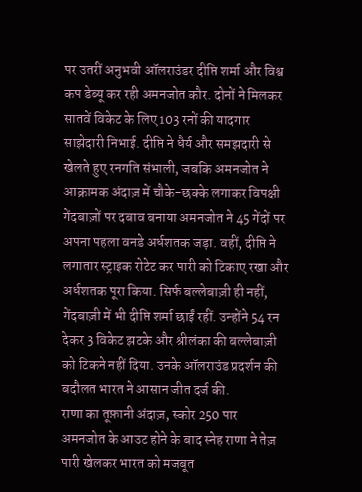पर उतरीं अनुभवी ऑलराउंडर दीप्ति शर्मा और विश्व कप डेब्यू कर रही अमनजोत कौर. दोनों ने मिलकर सातवें विकेट के लिए 103 रनों की यादगार साझेदारी निभाई. दीप्ति ने धैर्य और समझदारी से खेलते हुए रनगति संभाली, जबकि अमनजोत ने आक्रामक अंदाज़ में चौके-छक्के लगाकर विपक्षी गेंदबाज़ों पर दबाव बनाया अमनजोत ने 45 गेंदों पर अपना पहला वनडे अर्धशतक जड़ा. वहीं, दीप्ति ने लगातार स्ट्राइक रोटेट कर पारी को टिकाए रखा और अर्धशतक पूरा किया. सिर्फ बल्लेबाज़ी ही नहीं, गेंदबाज़ी में भी दीप्ति शर्मा छाईं रहीं. उन्होंने 54 रन देकर 3 विकेट झटके और श्रीलंका की बल्लेबाज़ी को टिकने नहीं दिया. उनके ऑलराउंड प्रदर्शन की बदौलत भारत ने आसान जीत दर्ज की.
राणा का तूफ़ानी अंदाज़, स्कोर 250 पार
अमनजोत के आउट होने के बाद स्नेह राणा ने तेज़ पारी खेलकर भारत को मजबूत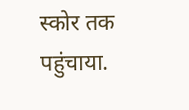स्कोर तक पहुंचाया.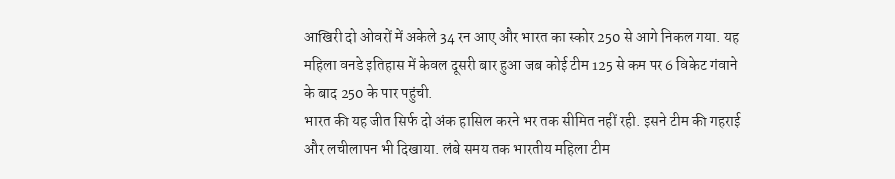आखिरी दो ओवरों में अकेले 34 रन आए और भारत का स्कोर 250 से आगे निकल गया. यह महिला वनडे इतिहास में केवल दूसरी बार हुआ जब कोई टीम 125 से कम पर 6 विकेट गंवाने के बाद 250 के पार पहुंची.
भारत की यह जीत सिर्फ दो अंक हासिल करने भर तक सीमित नहीं रही. इसने टीम की गहराई और लचीलापन भी दिखाया. लंबे समय तक भारतीय महिला टीम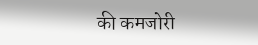की कमजोरी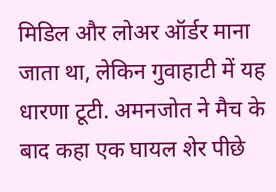मिडिल और लोअर ऑर्डर माना जाता था, लेकिन गुवाहाटी में यह धारणा टूटी. अमनजोत ने मैच के बाद कहा एक घायल शेर पीछे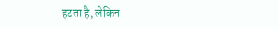हटता है, लेकिन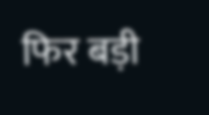फिर बड़ी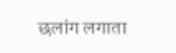छलांग लगाता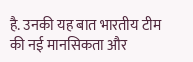है. उनकी यह बात भारतीय टीम की नई मानसिकता और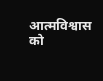आत्मविश्वास को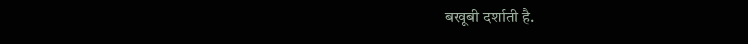बखूबी दर्शाती है.